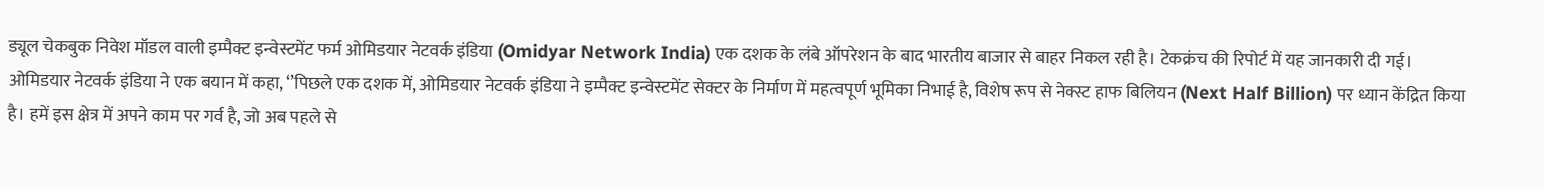ड्यूल चेकबुक निवेश मॉडल वाली इम्पैक्ट इन्वेस्टमेंट फर्म ओमिडयार नेटवर्क इंडिया (Omidyar Network India) एक दशक के लंबे ऑपरेशन के बाद भारतीय बाजार से बाहर निकल रही है। टेकक्रंच की रिपोर्ट में यह जानकारी दी गई।
ओमिडयार नेटवर्क इंडिया ने एक बयान में कहा, ‘’पिछले एक दशक में, ओमिडयार नेटवर्क इंडिया ने इम्पैक्ट इन्वेस्टमेंट सेक्टर के निर्माण में महत्वपूर्ण भूमिका निभाई है, विशेष रूप से नेक्स्ट हाफ बिलियन (Next Half Billion) पर ध्यान केंद्रित किया है। हमें इस क्षेत्र में अपने काम पर गर्व है, जो अब पहले से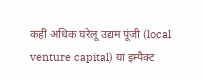कहीं अधिक घरेलू उद्यम पूंजी (local venture capital) या इम्पैक्ट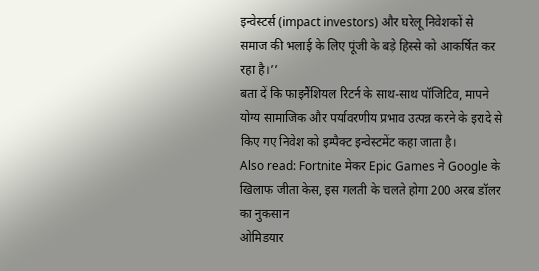इन्वेस्टर्स (impact investors) और घरेलू निवेशकों से समाज की भलाई के लिए पूंजी के बड़े हिस्से को आकर्षित कर रहा है।’’
बता दें कि फाइनैंशियल रिटर्न के साथ-साथ पॉजिटिव, मापने योग्य सामाजिक और पर्यावरणीय प्रभाव उत्पन्न करने के इरादे से किए गए निवेश को इम्पैक्ट इन्वेस्टमेंट कहा जाता है।
Also read: Fortnite मेकर Epic Games ने Google के खिलाफ जीता केस, इस गलती के चलते होगा 200 अरब डॉलर का नुकसान
ओमिडयार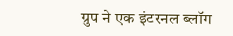ग्रुप ने एक इंटरनल ब्लॉग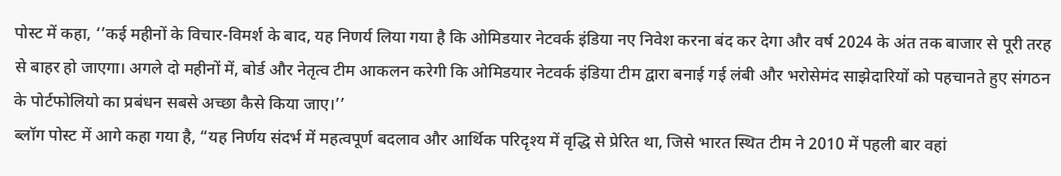पोस्ट में कहा, ‘’कई महीनों के विचार-विमर्श के बाद, यह निणर्य लिया गया है कि ओमिडयार नेटवर्क इंडिया नए निवेश करना बंद कर देगा और वर्ष 2024 के अंत तक बाजार से पूरी तरह से बाहर हो जाएगा। अगले दो महीनों में, बोर्ड और नेतृत्व टीम आकलन करेगी कि ओमिडयार नेटवर्क इंडिया टीम द्वारा बनाई गई लंबी और भरोसेमंद साझेदारियों को पहचानते हुए संगठन के पोर्टफोलियो का प्रबंधन सबसे अच्छा कैसे किया जाए।’’
ब्लॉग पोस्ट में आगे कहा गया है, “यह निर्णय संदर्भ में महत्वपूर्ण बदलाव और आर्थिक परिदृश्य में वृद्धि से प्रेरित था, जिसे भारत स्थित टीम ने 2010 में पहली बार वहां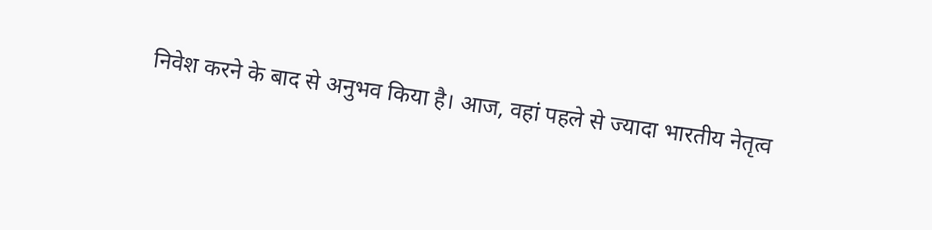निवेश करने के बाद से अनुभव किया है। आज, वहां पहले से ज्यादा भारतीय नेतृत्व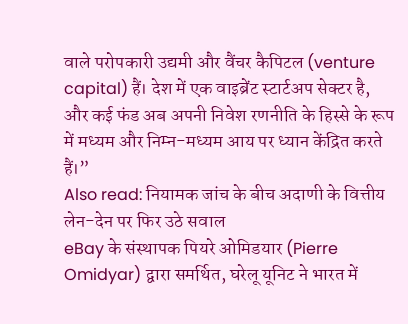वाले परोपकारी उद्यमी और वैंचर कैपिटल (venture capital) हैं। देश में एक वाइब्रेंट स्टार्टअप सेक्टर है, और कई फंड अब अपनी निवेश रणनीति के हिस्से के रूप में मध्यम और निम्न-मध्यम आय पर ध्यान केंद्रित करते हैं।”
Also read: नियामक जांच के बीच अदाणी के वित्तीय लेन-देन पर फिर उठे सवाल
eBay के संस्थापक पियरे ओमिडयार (Pierre Omidyar) द्वारा समर्थित, घरेलू यूनिट ने भारत में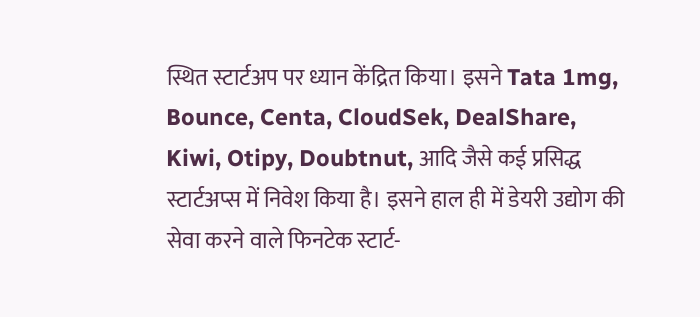स्थित स्टार्टअप पर ध्यान केंद्रित किया। इसने Tata 1mg, Bounce, Centa, CloudSek, DealShare, Kiwi, Otipy, Doubtnut, आदि जैसे कई प्रसिद्ध स्टार्टअप्स में निवेश किया है। इसने हाल ही में डेयरी उद्योग की सेवा करने वाले फिनटेक स्टार्ट-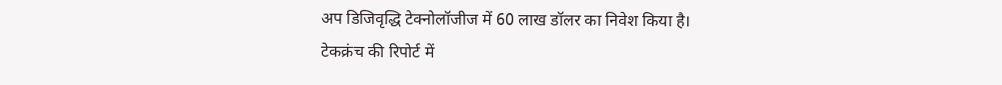अप डिजिवृद्धि टेक्नोलॉजीज में 60 लाख डॉलर का निवेश किया है।
टेकक्रंच की रिपोर्ट में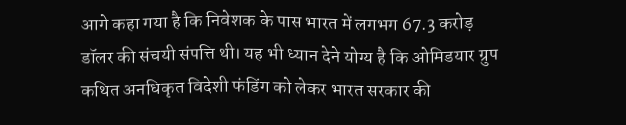आगे कहा गया है कि निवेशक के पास भारत में लगभग 67.3 करोड़ डॉलर की संचयी संपत्ति थी। यह भी ध्यान देने योग्य है कि ओमिडयार ग्रुप कथित अनधिकृत विदेशी फंडिंग को लेकर भारत सरकार की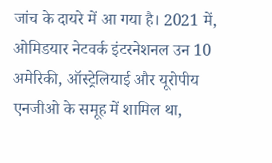जांच के दायरे में आ गया है। 2021 में, ओमिडयार नेटवर्क इंटरनेशनल उन 10 अमेरिकी, ऑस्ट्रेलियाई और यूरोपीय एनजीओ के समूह में शामिल था,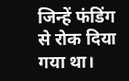जिन्हें फंडिंग से रोक दिया गया था।